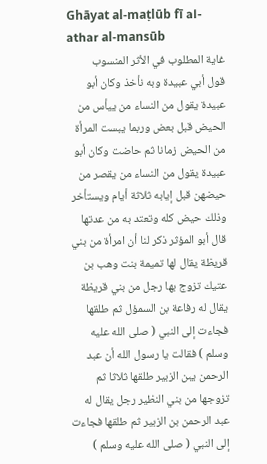Ghāyat al-maṭlūb fī al-athar al-mansūb
غاية المطلوب في الأثر المنسوب
قول أبي عبيدة وبه نأخذ وكان أبو عبيدة يقول من النساء من ييأس من الحيض قبل بعض وربما يبست المرأة من الحيض زمانا ثم حاضت وكان أبو عبيدة يقول من النساء من يقصر من حيضهن قبل إيابه ثلاثة أيام ويستأخر وذلك حيض كله وتعتد به من عدتها قال أبو المؤثر ذكر لنا أن امرأة من بني قريظة يقال لها تميمة بنت وهب بن عتيك تزوج بها رجل من بني قريظة يقال له رفاعة بن السمؤل ثم طلقها فجاءت إلى النبي ( صلى الله عليه وسلم ) فقالت يا رسول الله أن عبد الرحمن يبن الزبير طلقها ثلاثا ثم تزوجها من بني النظير رجل يقال له عبد الرحمن بن الزبير ثم طلقها فجاءت إلى النبي ( صلى الله عليه وسلم )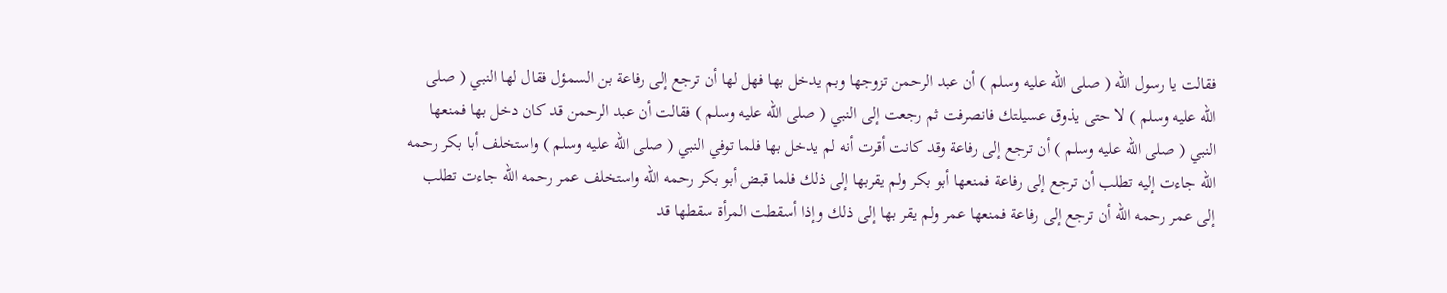فقالت يا رسول الله ( صلى الله عليه وسلم ) أن عبد الرحمن تزوجها وبم يدخل بها فهل لها أن ترجع إلى رفاعة بن السمؤل فقال لها النبي ( صلى الله عليه وسلم ) لا حتى يذوق عسيلتك فانصرفت ثم رجعت إلى النبي ( صلى الله عليه وسلم ) فقالت أن عبد الرحمن قد كان دخل بها فمنعها النبي ( صلى الله عليه وسلم ) أن ترجع إلى رفاعة وقد كانت أقرت أنه لم يدخل بها فلما توفي النبي ( صلى الله عليه وسلم ) واستخلف أبا بكر رحمه الله جاءت إليه تطلب أن ترجع إلى رفاعة فمنعها أبو بكر ولم يقربها إلى ذلك فلما قبض أبو بكر رحمه الله واستخلف عمر رحمه الله جاءت تطلب إلى عمر رحمه الله أن ترجع إلى رفاعة فمنعها عمر ولم يقر بها إلى ذلك وإذا أسقطت المرأة سقطها قد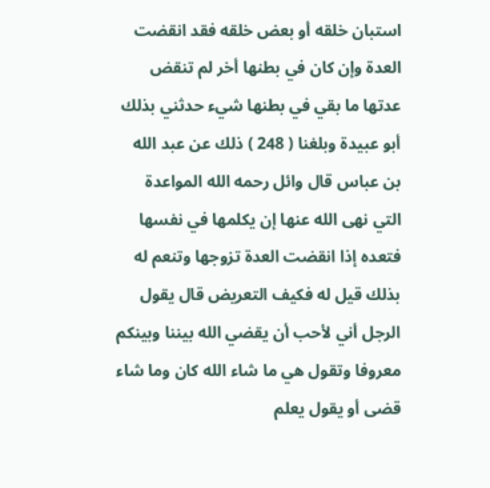استبان خلقه أو بعض خلقه فقد انقضت العدة وإن كان في بطنها أخر لم تنقض عدتها ما بقي في بطنها شيء حدثني بذلك أبو عبيدة وبلغنا ( 248 ) ذلك عن عبد الله بن عباس قال وائل رحمه الله المواعدة التي نهى الله عنها إن يكلمها في نفسها فتعده إذا انقضت العدة تزوجها وتنعم له بذلك قيل له فكيف التعريض قال يقول الرجل أني لأحب أن يقضي الله بيننا وبينكم معروفا وتقول هي ما شاء الله كان وما شاء قضى أو يقول يعلم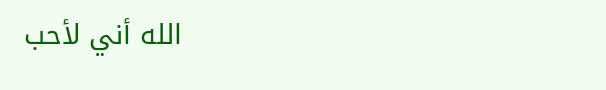الله أني لأحب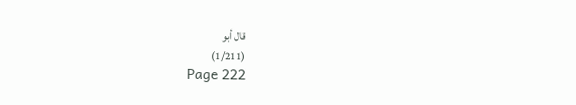قال أبو
(1/211)
Page 222